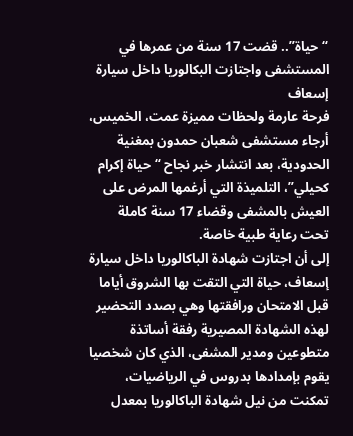“حياة”.. قضت 17 سنة من عمرها في المستشفى واجتازت البكالوريا داخل سيارة إسعاف
فرحة عارمة ولحظات مميزة عمت، الخميس، أرجاء مستشفى شعبان حمدون بمغنية الحدودية، بعد انتشار خبر نجاح “حياة إكرام كحيلي”، التلميذة التي أرغمها المرض على العيش بالمشفى وقضاء 17 سنة كاملة تحت رعاية طبية خاصة.
إلى أن اجتازت شهادة الباكالوريا داخل سيارة إسعاف، حياة التي التقت بها الشروق أياما قبل الامتحان ورافقتها وهي بصدد التحضير لهذه الشهادة المصيرية رفقة أساتذة متطوعين ومدير المشفى، الذي كان شخصيا يقوم بإمدادها بدروس في الرياضيات، تمكنت من نيل شهادة الباكالوريا بمعدل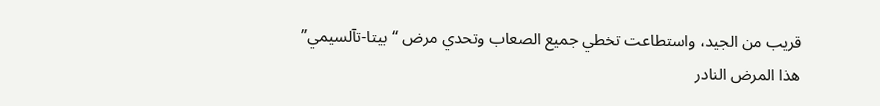قريب من الجيد، واستطاعت تخطي جميع الصعاب وتحدي مرض “بيتا-تآلسيمي” هذا المرض النادر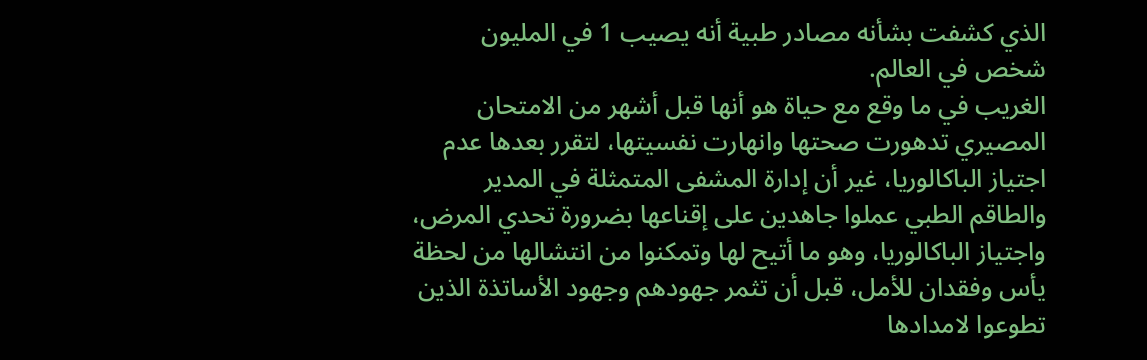الذي كشفت بشأنه مصادر طبية أنه يصيب 1 في المليون شخص في العالم.
الغريب في ما وقع مع حياة هو أنها قبل أشهر من الامتحان المصيري تدهورت صحتها وانهارت نفسيتها، لتقرر بعدها عدم اجتياز الباكالوريا، غير أن إدارة المشفى المتمثلة في المدير والطاقم الطبي عملوا جاهدين على إقناعها بضرورة تحدي المرض، واجتياز الباكالوريا، وهو ما أتيح لها وتمكنوا من انتشالها من لحظة يأس وفقدان للأمل، قبل أن تثمر جهودهم وجهود الأساتذة الذين تطوعوا لامدادها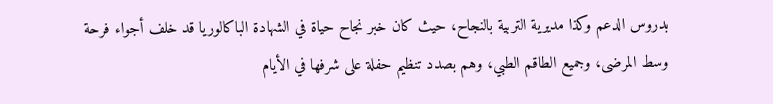بدروس الدعم وكذا مديرية التربية بالنجاح، حيث كان خبر نجاح حياة في الشهادة الباكالوريا قد خلف أجواء فرحة وسط المرضى، وجميع الطاقم الطبي، وهم بصدد تنظيم حفلة على شرفها في الأيام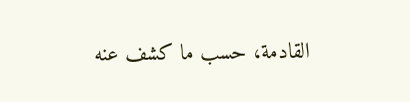القادمة، حسب ما كشف عنه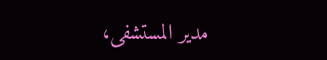مدير المستشفى،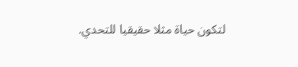لتكون حياة مثلا حقيقيا للتحدي.